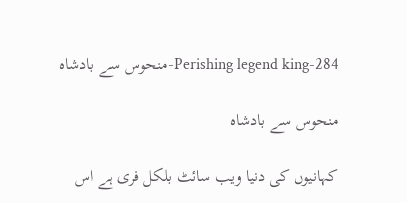Perishing legend king-284-منحوس سے بادشاہ

منحوس سے بادشاہ

کہانیوں کی دنیا ویب سائٹ بلکل فری ہے اس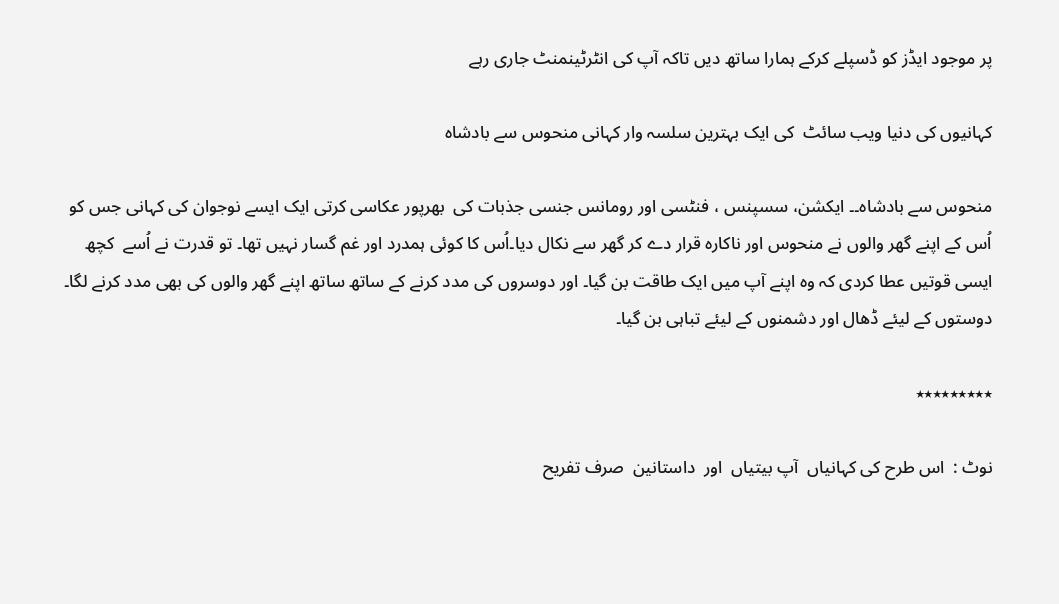پر موجود ایڈز کو ڈسپلے کرکے ہمارا ساتھ دیں تاکہ آپ کی انٹرٹینمنٹ جاری رہے

کہانیوں کی دنیا ویب سائٹ  کی ایک بہترین سلسہ وار کہانی منحوس سے بادشاہ

منحوس سے بادشاہ۔۔ ایکشن، سسپنس ، فنٹسی اور رومانس جنسی جذبات کی  بھرپور عکاسی کرتی ایک ایسے نوجوان کی کہانی جس کو اُس کے اپنے گھر والوں نے منحوس اور ناکارہ قرار دے کر گھر سے نکال دیا۔اُس کا کوئی ہمدرد اور غم گسار نہیں تھا۔ تو قدرت نے اُسے  کچھ ایسی قوتیں عطا کردی کہ وہ اپنے آپ میں ایک طاقت بن گیا۔ اور دوسروں کی مدد کرنے کے ساتھ ساتھ اپنے گھر والوں کی بھی مدد کرنے لگا۔ دوستوں کے لیئے ڈھال اور دشمنوں کے لیئے تباہی بن گیا۔

٭٭٭٭٭٭٭٭٭

نوٹ :  اس طرح کی کہانیاں  آپ بیتیاں  اور  داستانین  صرف تفریح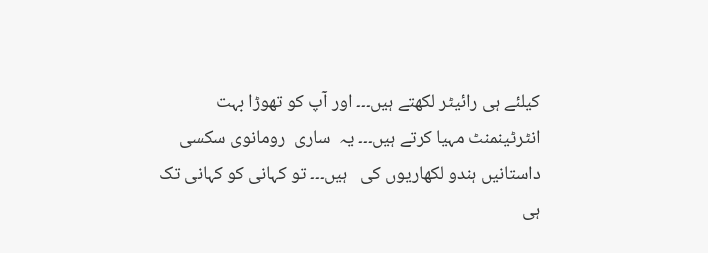کیلئے ہی رائیٹر لکھتے ہیں۔۔۔ اور آپ کو تھوڑا بہت انٹرٹینمنٹ مہیا کرتے ہیں۔۔۔ یہ  ساری  رومانوی سکسی داستانیں ہندو لکھاریوں کی   ہیں۔۔۔ تو کہانی کو کہانی تک ہی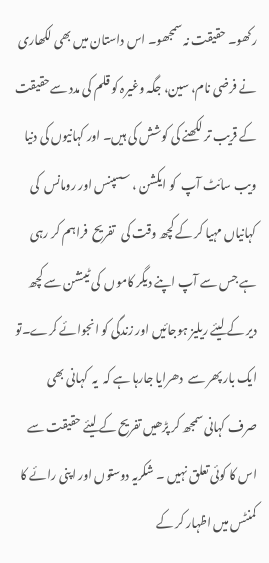رکھو۔ حقیقت نہ سمجھو۔ اس داستان میں بھی لکھاری نے فرضی نام، سین، جگہ وغیرہ کو قلم کی مدد سےحقیقت کے قریب تر لکھنے کی کوشش کی ہیں۔ اور کہانیوں کی دنیا ویب سائٹ آپ  کو ایکشن ، سسپنس اور رومانس  کی کہانیاں مہیا کر کے کچھ وقت کی   تفریح  فراہم کر رہی ہے جس سے آپ اپنے دیگر کاموں  کی ٹینشن سے کچھ دیر کے لیئے ریلیز ہوجائیں اور زندگی کو انجوائے کرے۔تو ایک بار پھر سے  دھرایا جارہا ہے کہ  یہ  کہانی بھی  صرف کہانی سمجھ کر پڑھیں تفریح کے لیئے حقیقت سے اس کا کوئی تعلق نہیں ۔ شکریہ دوستوں اور اپنی رائے کا کمنٹس میں اظہار کر کے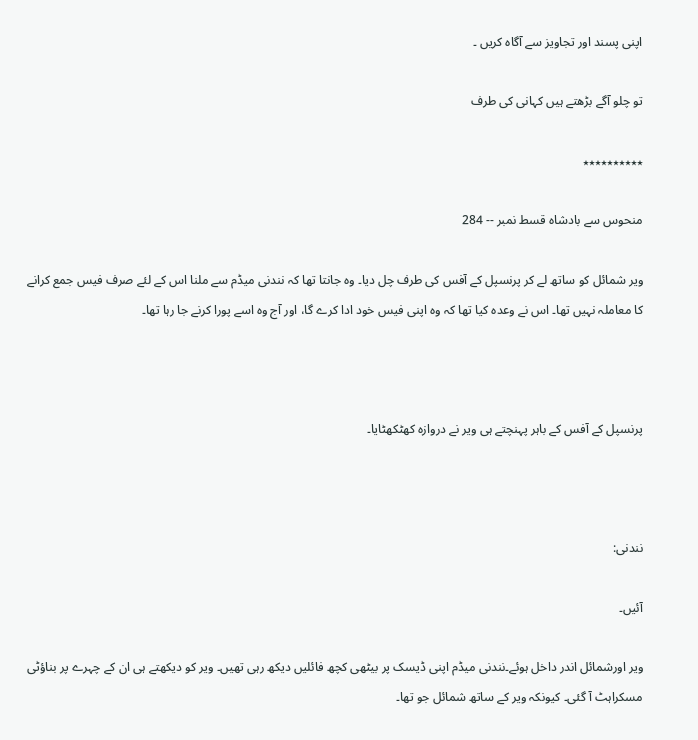اپنی پسند اور تجاویز سے آگاہ کریں ۔

تو چلو آگے بڑھتے ہیں کہانی کی طرف

٭٭٭٭٭٭٭٭٭٭

منحوس سے بادشاہ قسط نمبر -- 284

ویر شمائل کو ساتھ لے کر پرنسپل کے آفس کی طرف چل دیا۔ وہ جانتا تھا کہ نندنی میڈم سے ملنا اس کے لئے صرف فیس جمع کرانے کا معاملہ نہیں تھا۔ اس نے وعدہ کیا تھا کہ وہ اپنی فیس خود ادا کرے گا، اور آج وہ اسے پورا کرنے جا رہا تھا۔



پرنسپل کے آفس کے باہر پہنچتے ہی ویر نے دروازہ کھٹکھٹایا۔



نندنی:

آئیں۔

ویر اورشمائل اندر داخل ہوئے۔نندنی میڈم اپنی ڈیسک پر بیٹھی کچھ فائلیں دیکھ رہی تھیں۔ ویر کو دیکھتے ہی ان کے چہرے پر بناؤٹی مسکراہٹ آ گئی۔ کیونکہ ویر کے ساتھ شمائل جو تھا۔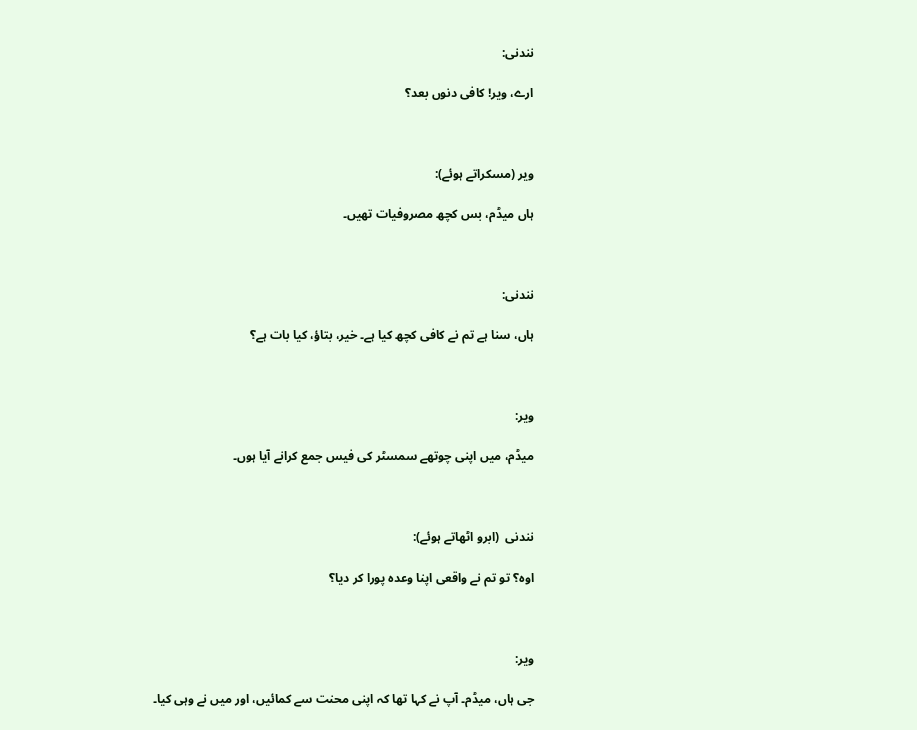نندنی:

ارے، ویر! کافی دنوں بعد؟



ویر (مسکراتے ہوئے):

ہاں میڈم، بس کچھ مصروفیات تھیں۔



نندنی:

ہاں، سنا ہے تم نے کافی کچھ کیا ہے۔ خیر، بتاؤ، کیا بات ہے؟



ویر:

میڈم، میں اپنی چوتھے سمسٹر کی فیس جمع کرانے آیا ہوں۔



نندنی  (ابرو اٹھاتے ہوئے):

اوہ؟ تو تم نے واقعی اپنا وعدہ پورا کر دیا؟



ویر:

جی ہاں، میڈم۔ آپ نے کہا تھا کہ اپنی محنت سے کمائیں، اور میں نے وہی کیا۔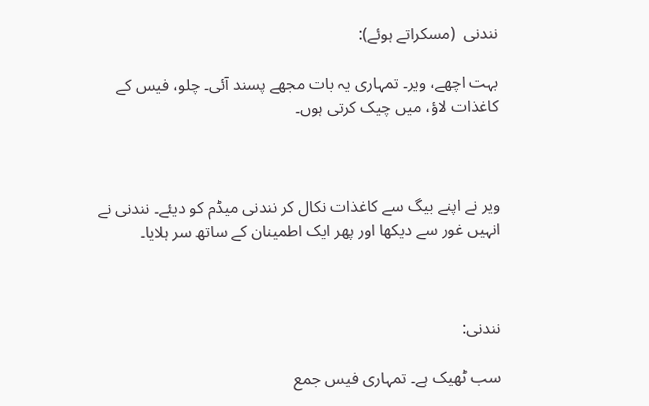نندنی  (مسکراتے ہوئے):

بہت اچھے، ویر۔ تمہاری یہ بات مجھے پسند آئی۔ چلو، فیس کے کاغذات لاؤ، میں چیک کرتی ہوں۔



ویر نے اپنے بیگ سے کاغذات نکال کر نندنی میڈم کو دیئے۔ نندنی نے انہیں غور سے دیکھا اور پھر ایک اطمینان کے ساتھ سر ہلایا۔



نندنی:

سب ٹھیک ہے۔ تمہاری فیس جمع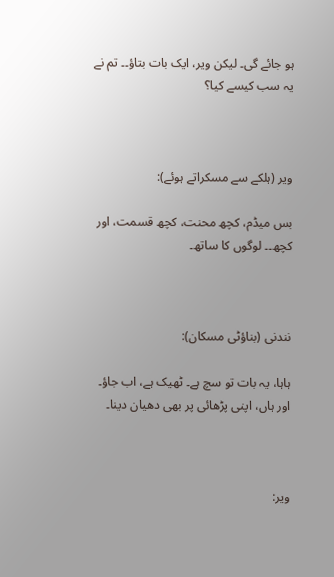ہو جائے گی۔ لیکن ویر، ایک بات بتاؤ۔۔ تم نے یہ سب کیسے کیا؟



ویر (ہلکے سے مسکراتے ہوئے):

بس میڈم، کچھ محنت، کچھ قسمت، اور کچھ۔۔ لوگوں کا ساتھ۔



نندنی (بناؤٹی مسکان):

ہاہا، یہ بات تو سچ ہے۔ ٹھیک ہے، اب جاؤ۔ اور ہاں، اپنی پڑھائی پر بھی دھیان دینا۔



ویر: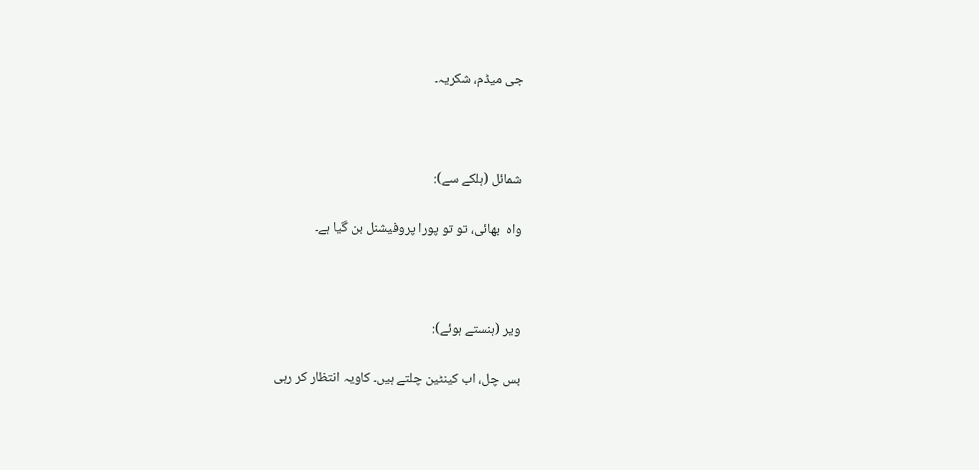جی میڈم، شکریہ۔



شمائل (ہلکے سے):

واہ  بھائی، تو تو پورا پروفیشنل بن گیا ہے۔



ویر (ہنستے ہوئے):

بس چل، اب کینٹین چلتے ہیں۔ کاویہ انتظار کر رہی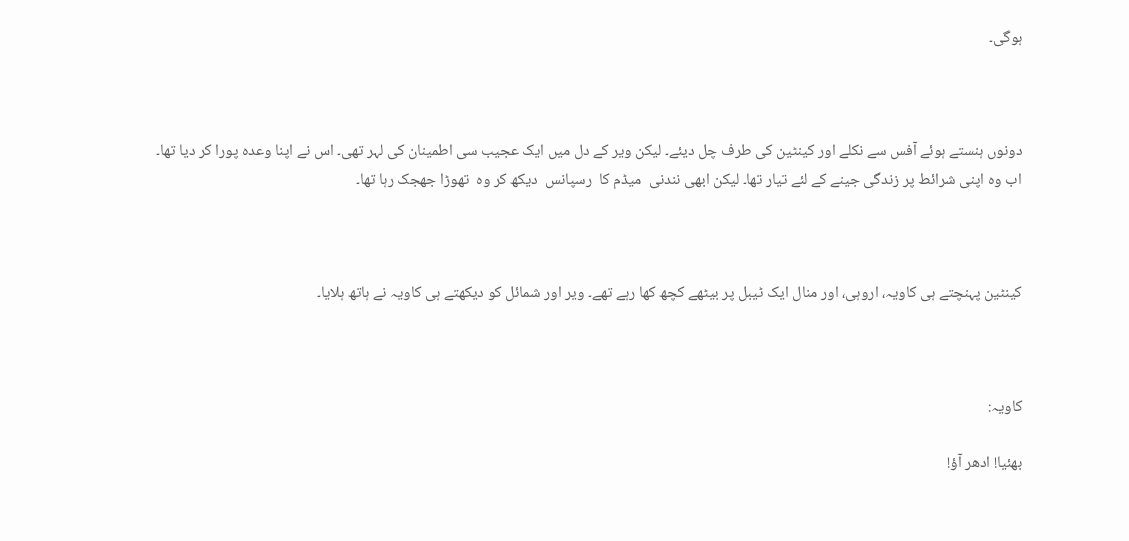ہوگی۔



دونوں ہنستے ہوئے آفس سے نکلے اور کینٹین کی طرف چل دیئے۔ لیکن ویر کے دل میں ایک عجیب سی اطمینان کی لہر تھی۔ اس نے اپنا وعدہ پورا کر دیا تھا۔ اب وہ اپنی شرائط پر زندگی جینے کے لئے تیار تھا۔ لیکن ابھی نندنی  میڈم کا  رسپانس  دیکھ کر وہ  تھوڑا جھجک رہا تھا۔



کینٹین پہنچتے ہی کاویہ، اروہی، اور منال ایک ٹیبل پر بیٹھے کچھ کھا رہے تھے۔ ویر اور شمائل کو دیکھتے ہی کاویہ نے ہاتھ ہلایا۔



کاویہ:

بھئیا! ادھر آؤ!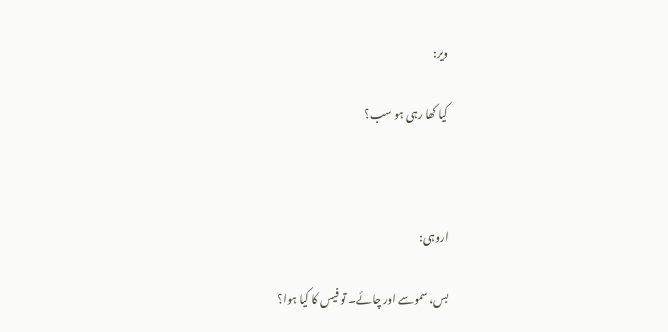ویر:

کیا کھا رہی ہو سب؟



اروہی:

بس، سموسے اور چائے۔ تو فیس کا کیا ہوا؟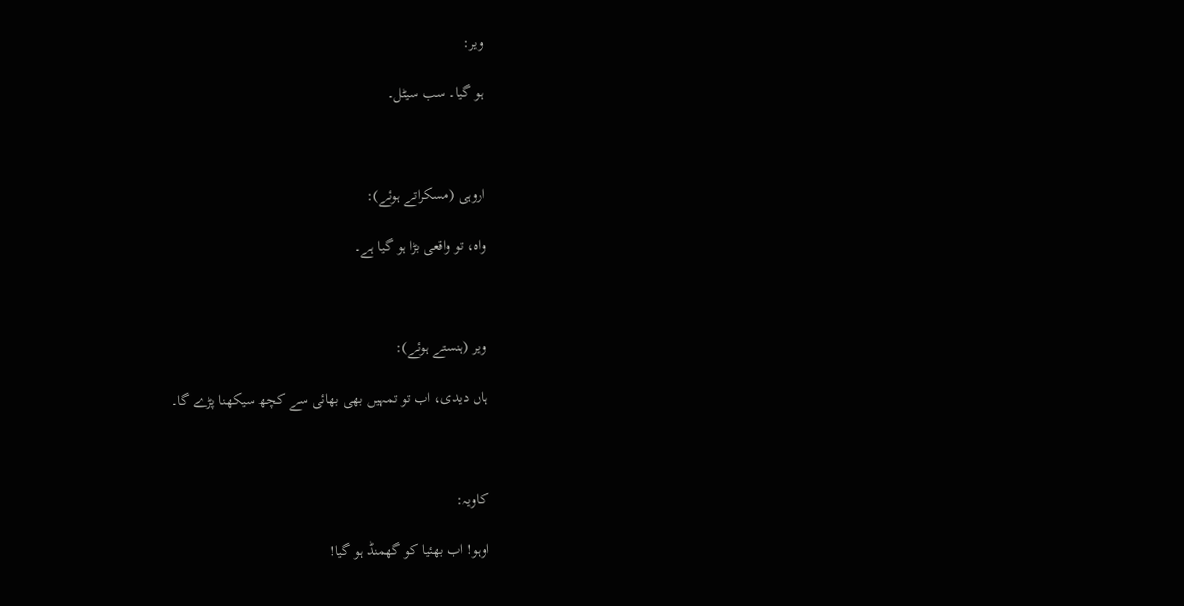ویر:

ہو گیا۔ سب سیٹل۔



اروہی (مسکراتے ہوئے):

واہ، تو واقعی بڑا ہو گیا ہے۔



ویر (ہنستے ہوئے):

ہاں دیدی، اب تو تمہیں بھی بھائی سے کچھ سیکھنا پڑے گا۔



کاویہ:

اوہو! اب بھئیا کو گھمنڈ ہو گیا!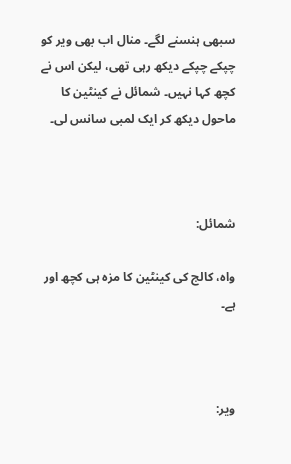سبھی ہنسنے لگے۔ منال اب بھی ویر کو چپکے چپکے دیکھ رہی تھی، لیکن اس نے کچھ کہا نہیں۔ شمائل نے کینٹین کا ماحول دیکھ کر ایک لمبی سانس لی۔



شمائل:

واہ، کالج کی کینٹین کا مزہ ہی کچھ اور ہے۔



ویر: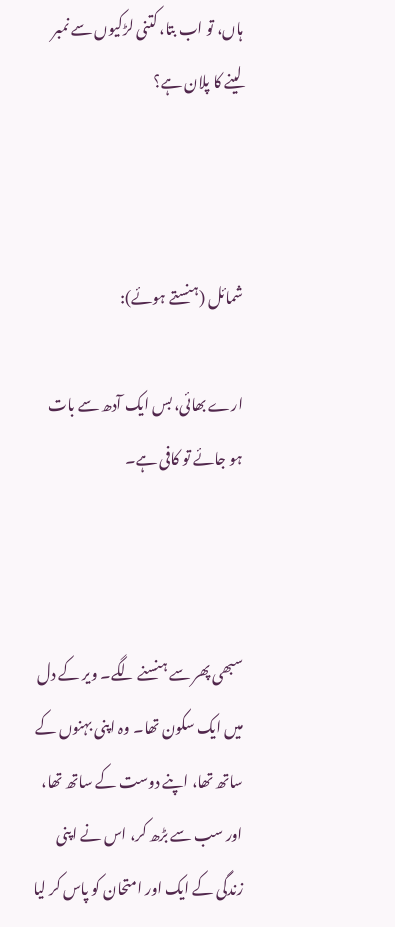ہاں، تو اب بتا، کتنی لڑکیوں سے نمبر لینے کا پلان ہے؟



شمائل (ہنستے ہوئے):

ارے بھائی، بس ایک آدھ سے بات ہو جائے تو کافی ہے۔



سبھی پھر سے ہنسنے لگے۔ ویر کے دل میں ایک سکون تھا۔ وہ اپنی بہنوں کے ساتھ تھا، اپنے دوست کے ساتھ تھا، اور سب سے بڑھ کر، اس نے اپنی زندگی کے ایک اور امتحان کو پاس کر لیا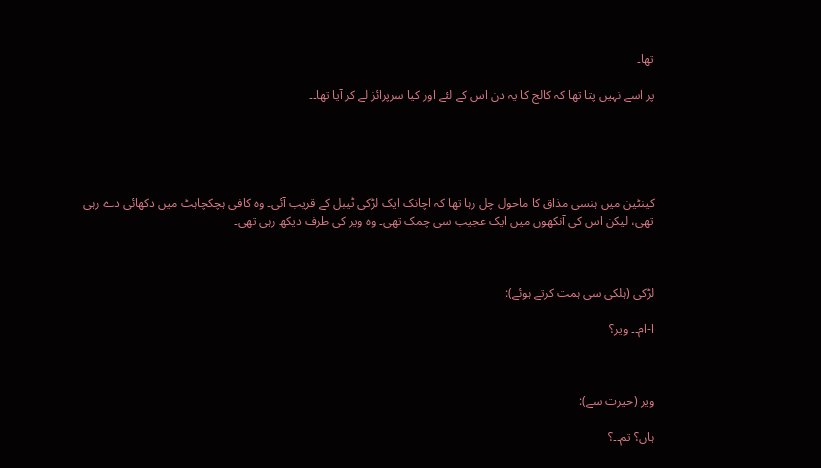تھا۔

پر اسے نہیں پتا تھا کہ کالج کا یہ دن اس کے لئے اور کیا سرپرائز لے کر آیا تھا۔۔





کینٹین میں ہنسی مذاق کا ماحول چل رہا تھا کہ اچانک ایک لڑکی ٹیبل کے قریب آئی۔ وہ کافی ہچکچاہٹ میں دکھائی دے رہی تھی، لیکن اس کی آنکھوں میں ایک عجیب سی چمک تھی۔ وہ ویر کی طرف دیکھ رہی تھی۔



لڑکی (ہلکی سی ہمت کرتے ہوئے):

ا-ام۔۔ ویر؟



ویر (حیرت سے):

ہاں؟ تم۔۔؟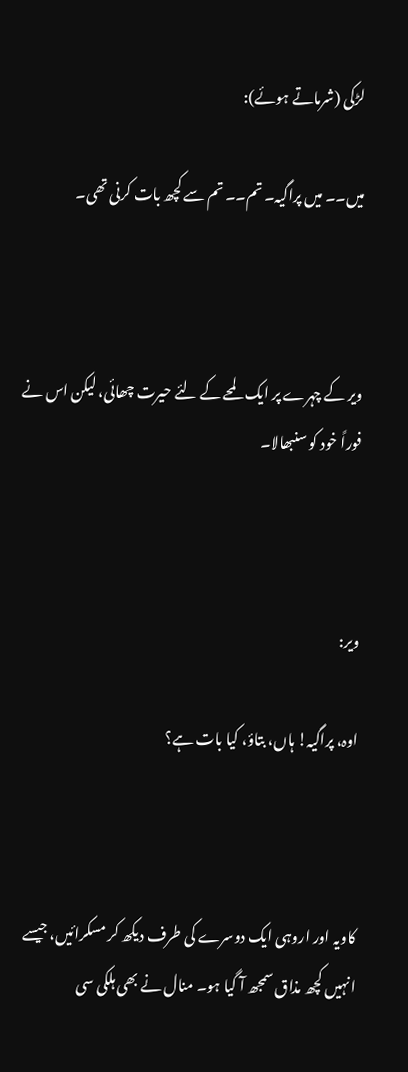لڑکی (شرماتے ہوئے):

میں۔۔ میں پراگیہ۔ تم۔۔ تم سے کچھ بات کرنی تھی۔



ویر کے چہرے پر ایک لمحے کے لئے حیرت چھائی، لیکن اس نے فوراً خود کو سنبھالا۔



ویر:

اوہ، پراگیہ! ہاں، بتاؤ، کیا بات ہے؟



کاویہ اور اروہی ایک دوسرے کی طرف دیکھ کر مسکرائیں، جیسے انہیں کچھ مذاق سمجھ آ گیا ہو۔ منال نے بھی ہلکی سی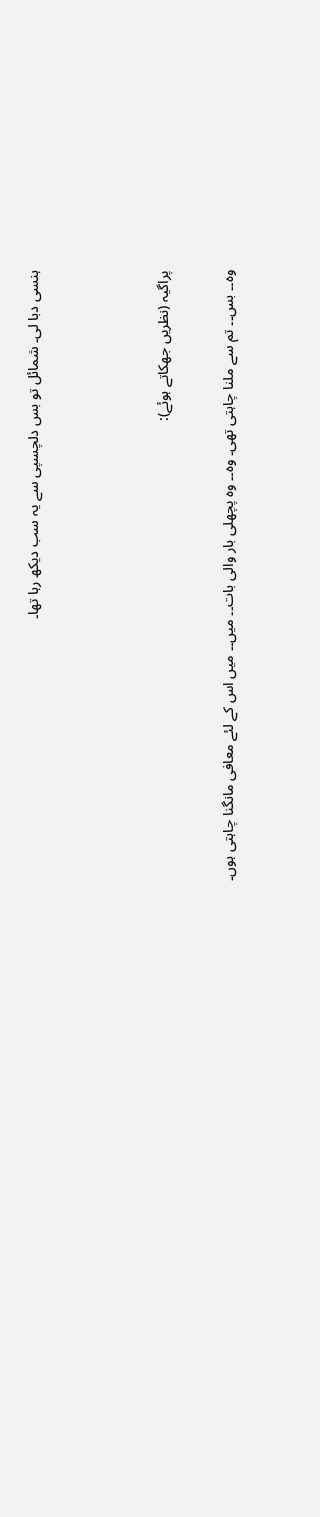ہنسی دبا لی۔ شمائل تو بس دلچسپی سے یہ سب دیکھ رہا تھا۔



پراگیہ (نظریں جھکاتے ہوئے):

وہ۔۔ بس۔۔ تم سے ملنا چاہتی تھی۔ وہ۔۔ وہ پچھلی بار والی بات۔۔ میں۔۔ میں اس کے لئے معافی مانگنا چاہتی ہوں۔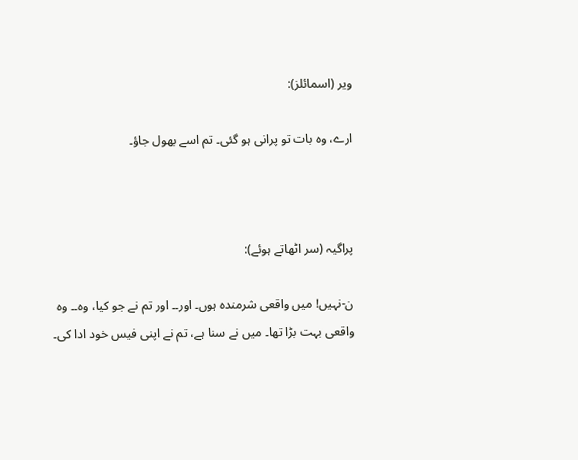ویر (اسمائلز):

ارے، وہ بات تو پرانی ہو گئی۔ تم اسے بھول جاؤ۔



پراگیہ (سر اٹھاتے ہوئے):

ن-نہیں! میں واقعی شرمندہ ہوں۔ اور۔۔ اور تم نے جو کیا، وہ۔۔ وہ واقعی بہت بڑا تھا۔ میں نے سنا ہے، تم نے اپنی فیس خود ادا کی۔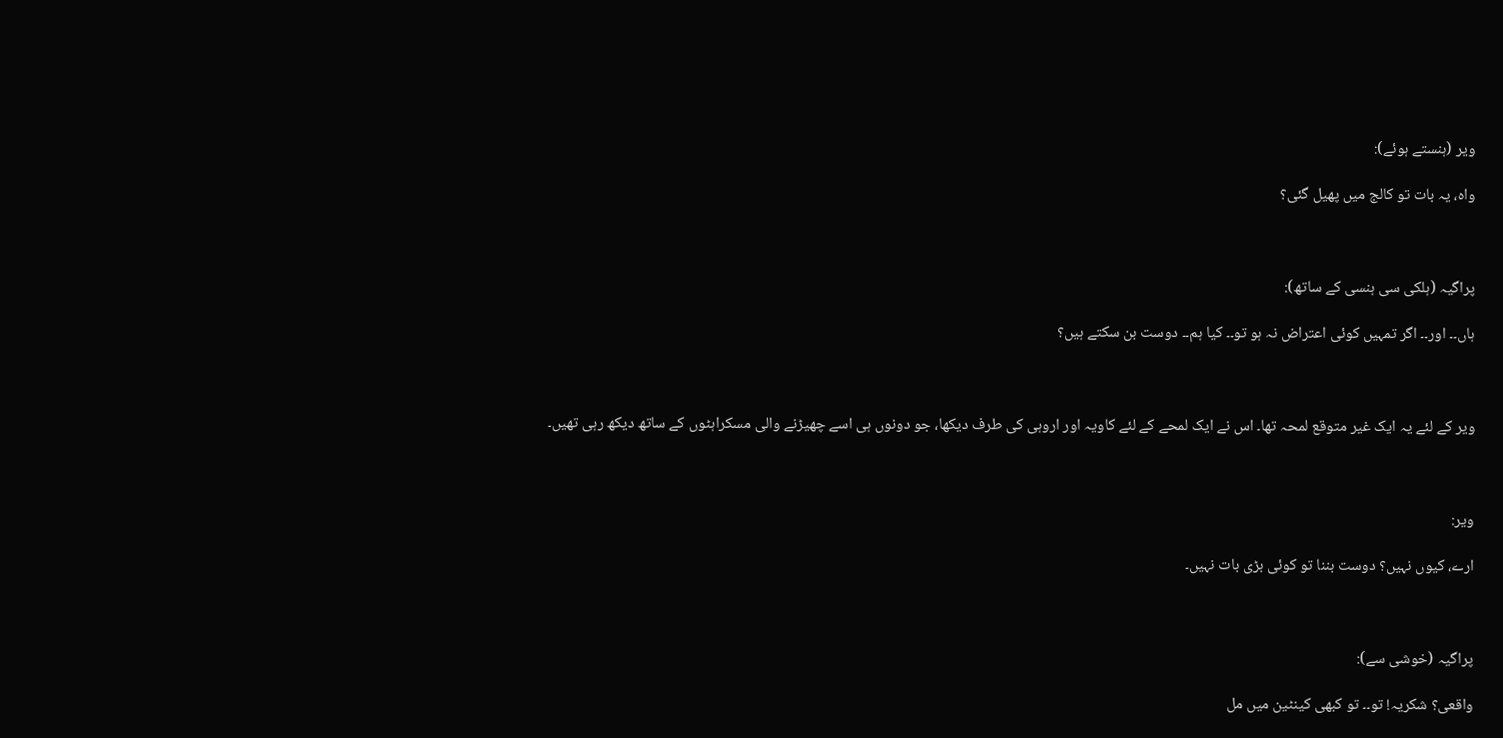ویر (ہنستے ہوئے):

واہ، یہ بات تو کالج میں پھیل گئی؟



پراگیہ (ہلکی سی ہنسی کے ساتھ):

ہاں۔۔ اور۔۔ اگر تمہیں کوئی اعتراض نہ ہو تو۔۔ کیا ہم۔۔ دوست بن سکتے ہیں؟



ویر کے لئے یہ ایک غیر متوقع لمحہ تھا۔ اس نے ایک لمحے کے لئے کاویہ اور اروہی کی طرف دیکھا، جو دونوں ہی اسے چھیڑنے والی مسکراہٹوں کے ساتھ دیکھ رہی تھیں۔



ویر:

ارے، کیوں نہیں؟ دوست بننا تو کوئی بڑی بات نہیں۔



پراگیہ (خوشی سے):

واقعی؟ شکریہ! تو۔۔ تو کبھی کینٹین میں مل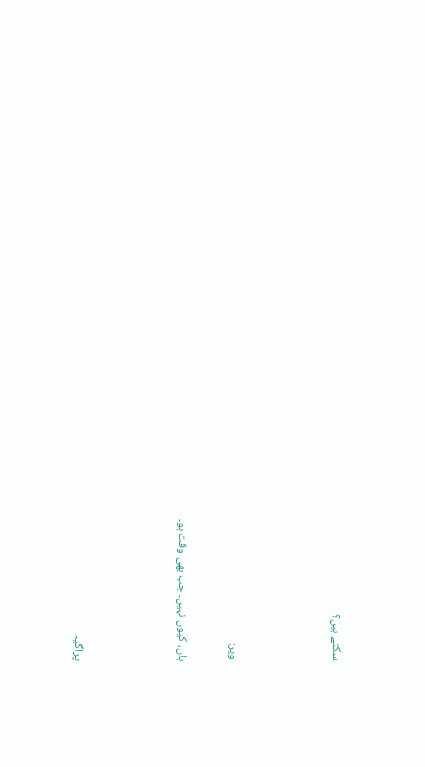سکتے ہیں؟



ویر:

ہاں، کیوں نہیں۔ جب بھی وقت ہو۔



پراگیہ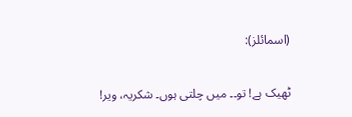(اسمائلز):

ٹھیک ہے! تو۔۔ میں چلتی ہوں۔ شکریہ، ویر!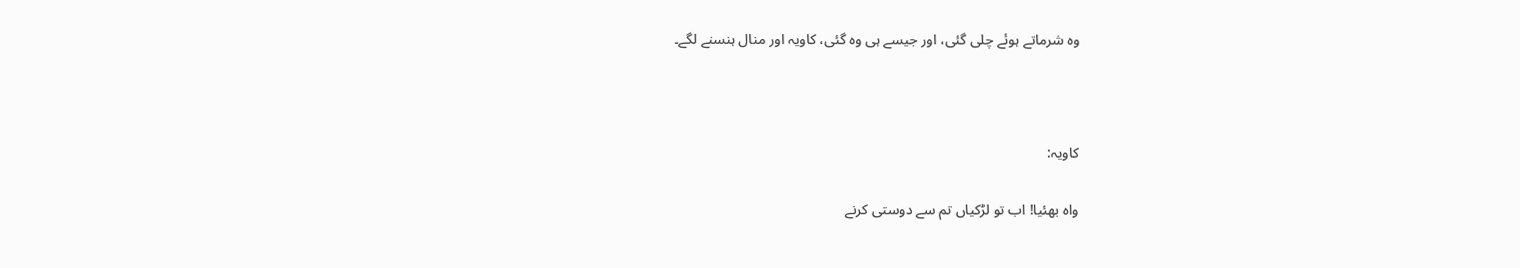وہ شرماتے ہوئے چلی گئی، اور جیسے ہی وہ گئی، کاویہ اور منال ہنسنے لگے۔



کاویہ:

واہ بھئیا! اب تو لڑکیاں تم سے دوستی کرنے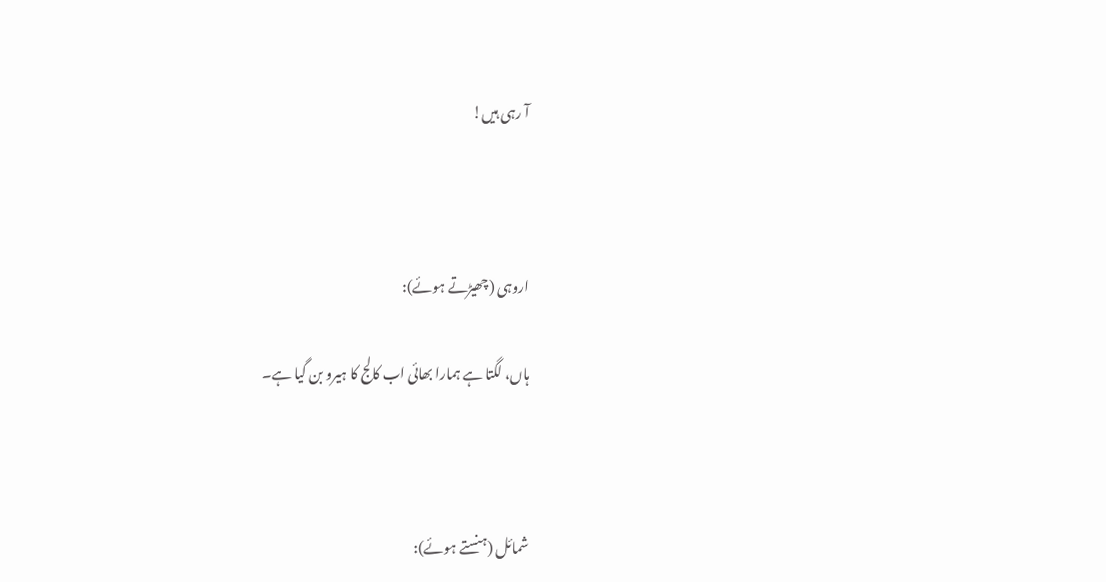آ رہی ہیں!



اروہی (چھیڑتے ہوئے):

ہاں، لگتا ہے ہمارا بھائی اب کالج کا ہیرو بن گیا ہے۔



شمائل (ہنستے ہوئے):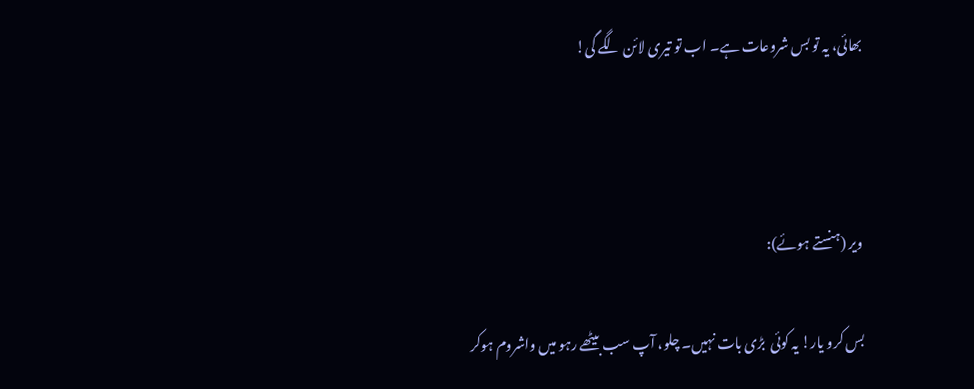بھائی، یہ تو بس شروعات ہے۔ اب تو تیری لائن لگے گی!



ویر (ہنستے ہوئے):

بس کرو یار! یہ کوئی  بڑی بات نہیں۔ چلو، آپ سب بیٹھے رہو میں واشروم ہوکر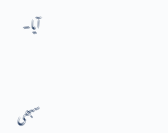آیا۔



سبھی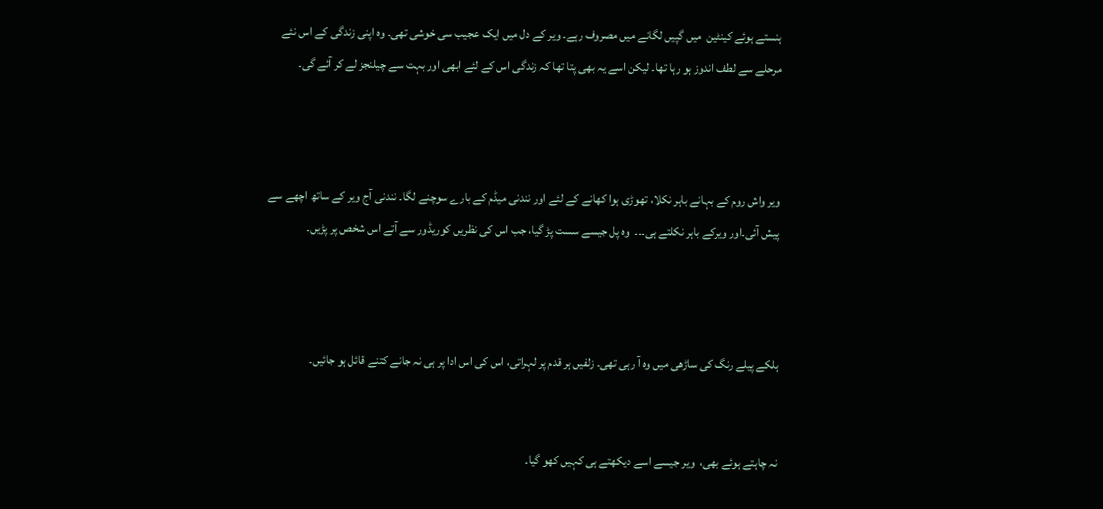ہنستے ہوئے کینٹین  میں گپیں لگانے میں مصروف رہے۔ ویر کے دل میں ایک عجیب سی خوشی تھی۔ وہ اپنی زندگی کے اس نئے مرحلے سے لطف اندوز ہو رہا تھا۔ لیکن اسے یہ بھی پتا تھا کہ زندگی اس کے لئے ابھی اور بہت سے چیلنجز لے کر آئے گی۔



ویر واش روم کے بہانے باہر نکلا، تھوڑی ہوا کھانے کے لئے اور نندنی میڈم کے بارے سوچنے لگا۔ نندنی آج ویر کے ساتھ اچھے سے پیش آئی۔اور ویرکے باہر نکلتے ہی۔۔۔  وہ پل جیسے سست پڑ گیا، جب اس کی نظریں کوریڈور سے آتے اس شخص پر پڑیں۔



ہلکے پیلے رنگ کی ساڑھی میں وہ آ رہی تھی۔ زلفیں ہر قدم پر لہراتی، اس کی اس ادا پر ہی نہ جانے کتنے قائل ہو جائیں۔


نہ چاہتے ہوئے بھی،  ویر جیسے اسے دیکھتے ہی کہیں کھو گیا۔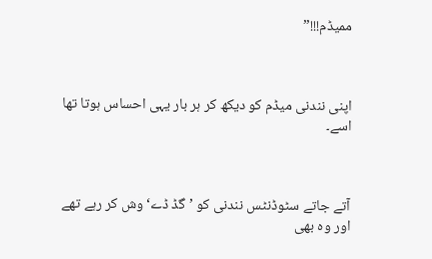ممیڈم!!!”



اپنی نندنی میڈم کو دیکھ کر ہر بار یہی احساس ہوتا تھا  اسے۔



آتے جاتے سٹوڈنٹس نندنی کو ’گڈ ڈے‘ وش کر رہے تھے اور وہ بھی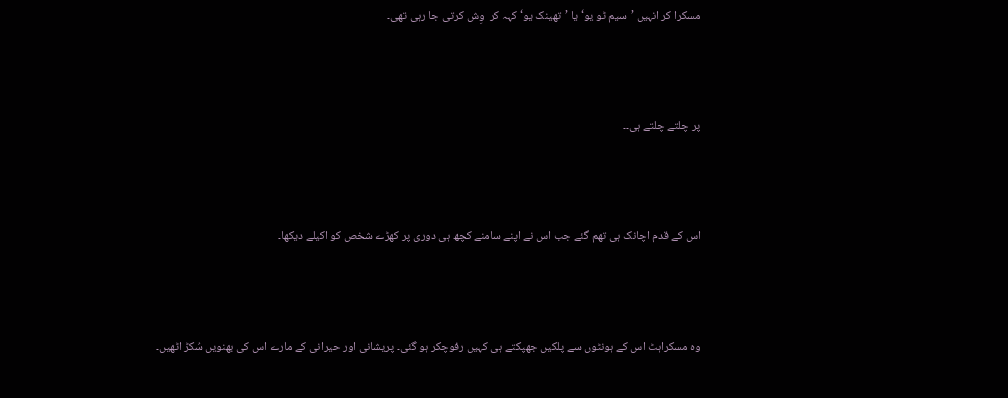مسکرا کر انہیں ’سیم ٹو یو‘ یا ’تھینک یو‘ کہہ کر  وِش کرتی جا رہی تھی۔



پر چلتے چلتے ہی۔۔



اس کے قدم اچانک ہی تھم گئے جب اس نے اپنے سامنے کچھ ہی دوری پر کھڑے شخص کو اکیلے دیکھا۔



وہ مسکراہٹ اس کے ہونٹوں سے پلکیں جھپکتے ہی کہیں رفوچکر ہو گئی۔ پریشانی اور حیرانی کے مارے اس کی بھنویں سُکڑ اٹھیں۔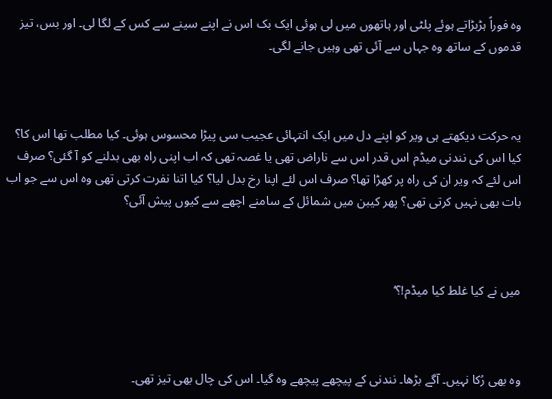وہ فوراً ہڑبڑاتے ہوئے پلٹی اور ہاتھوں میں لی ہوئی ایک بک اس نے اپنے سینے سے کس کے لگا لی۔ اور بس، تیز قدموں کے ساتھ وہ جہاں سے آئی تھی وہیں جانے لگی۔



یہ حرکت دیکھتے ہی ویر کو اپنے دل میں ایک انتہائی عجیب سی پیڑا محسوس ہوئی۔ کیا مطلب تھا اس کا؟  کیا اس کی نندنی میڈم اس قدر اس سے ناراض تھی یا غصہ تھی کہ اب اپنی راہ بھی بدلنے کو آ گئی؟ صرف اس لئے کہ ویر ان کی راہ پر کھڑا تھا؟ صرف اس لئے اپنا رخ بدل لیا؟ کیا اتنا نفرت کرتی تھی وہ اس سے جو اب بات بھی نہیں کرتی تھی؟ پھر کیبن میں شمائل کے سامنے اچھے سے کیوں پیش آئی؟



میں نے کیا غلط کیا میڈم!؟‘



وہ بھی رُکا نہیں۔ آگے بڑھا۔ نندنی کے پیچھے پیچھے وہ گیا۔ اس کی چال بھی تیز تھی۔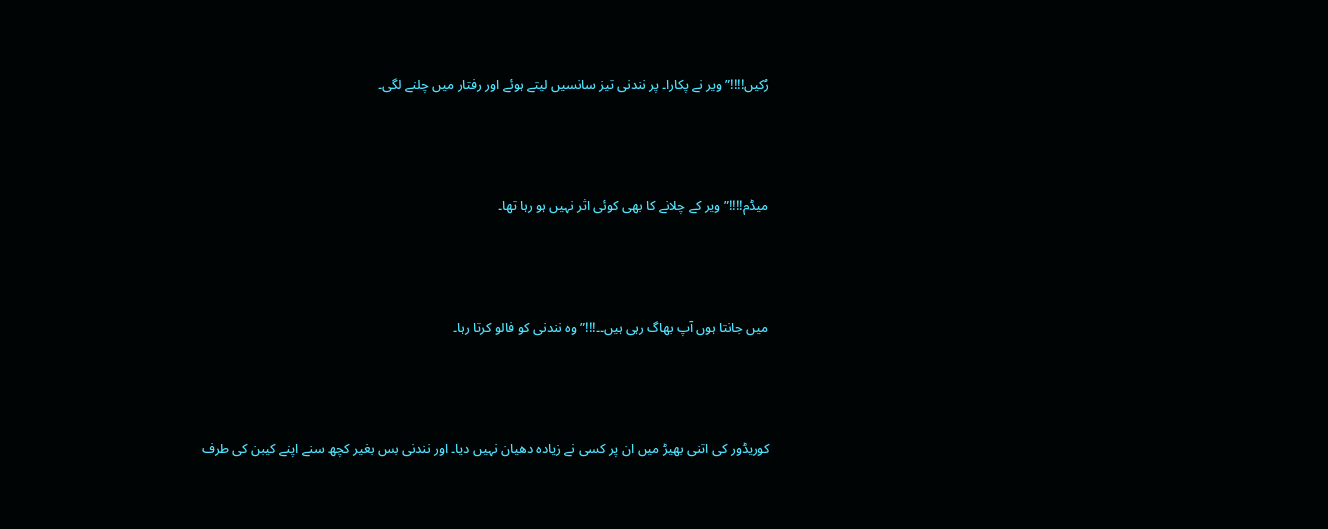رُکیں!!!!” ویر نے پکارا۔ پر نندنی تیز سانسیں لیتے ہوئے اور رفتار میں چلنے لگی۔



میڈم!!!!” ویر کے چلانے کا بھی کوئی اثر نہیں ہو رہا تھا۔



میں جانتا ہوں آپ بھاگ رہی ہیں۔۔!!!” وہ نندنی کو فالو کرتا رہا۔



کوریڈور کی اتنی بھیڑ میں ان پر کسی نے زیادہ دھیان نہیں دیا۔ اور نندنی بس بغیر کچھ سنے اپنے کیبن کی طرف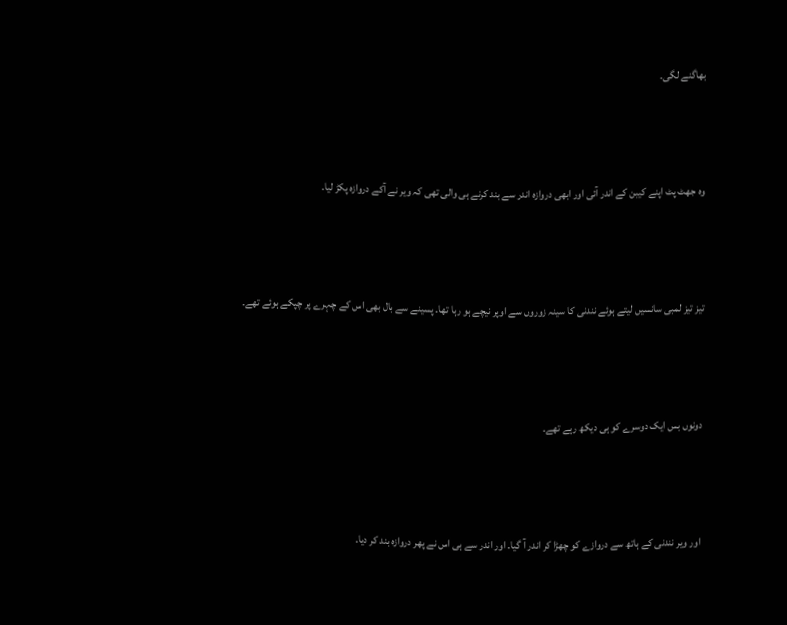بھاگنے لگی۔



وہ جھٹ پٹ اپنے کیبن کے اندر آئی اور ابھی دروازہ اندر سے بند کرنے ہی والی تھی کہ ویر نے آکے دروازہ پکڑ لیا۔



تیز تیز لمبی سانسیں لیتے ہوئے نندنی کا سینہ زوروں سے اوپر نیچے ہو رہا تھا۔ پسینے سے بال بھی اس کے چہرے پر چپکے ہوئے تھے۔



دونوں بس ایک دوسرے کو ہی دیکھ رہے تھے۔



اور ویر نندنی کے ہاتھ سے دروازے کو چھڑا کر اندر آ گیا۔ اور اندر سے ہی اس نے پھر دروازہ بند کر دیا۔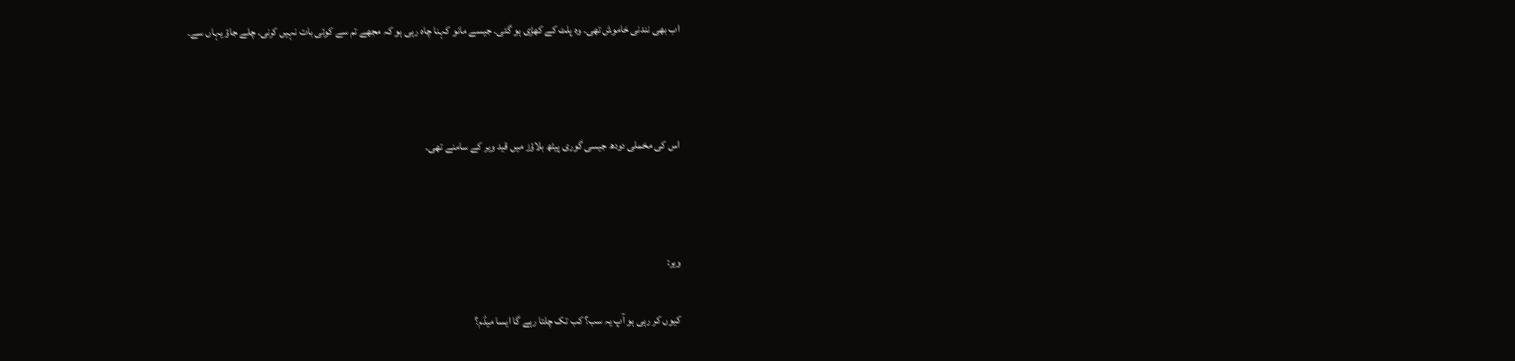اب بھی نندنی خاموش تھی۔ وہ پلٹ کے کھڑی ہو گئی۔ جیسے مانو کہنا چاہ رہی ہو کہ مجھے تم سے کوئی بات نہیں کرنی۔ چلے جاؤ یہاں سے۔



اس کی مخملی دودھ جیسی گوری پیٹھ بلاؤز میں قید ویر کے سامنے تھی۔



ویر:

کیوں کر رہی ہو آپ یہ سب؟ کب تک چلتا رہے گا ایسا میڈم؟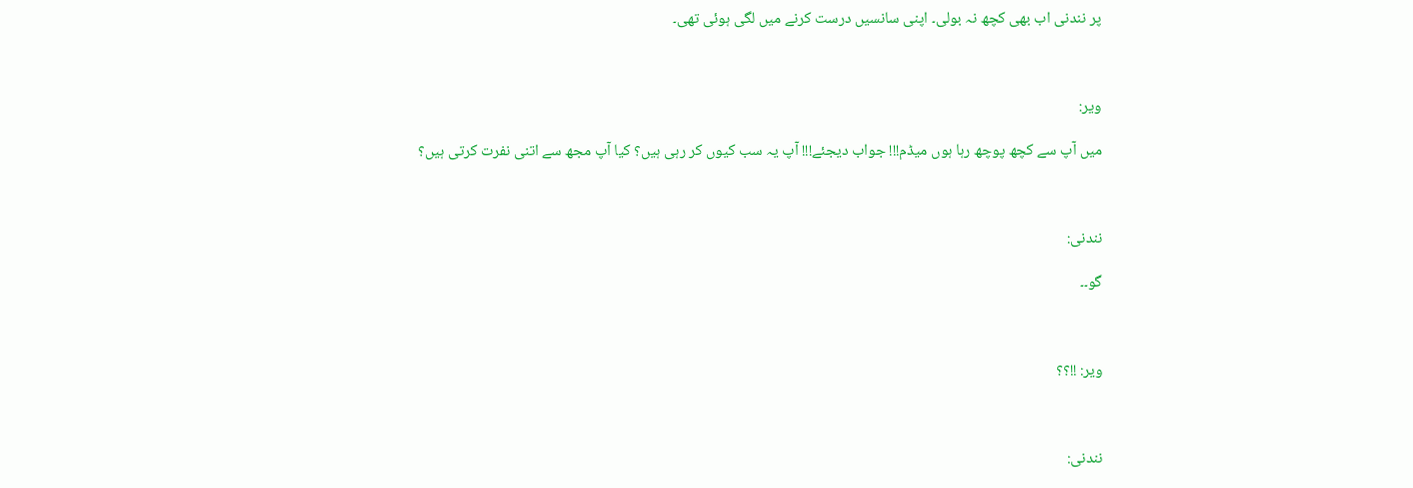پر نندنی اب بھی کچھ نہ بولی۔ اپنی سانسیں درست کرنے میں لگی ہوئی تھی۔



ویر:

میں آپ سے کچھ پوچھ رہا ہوں میڈم!!! جواب دیجئے!!! آپ یہ سب کیوں کر رہی ہیں؟ کیا آپ مجھ سے اتنی نفرت کرتی ہیں؟



نندنی:

گو۔۔



ویر: !!؟؟



نندنی: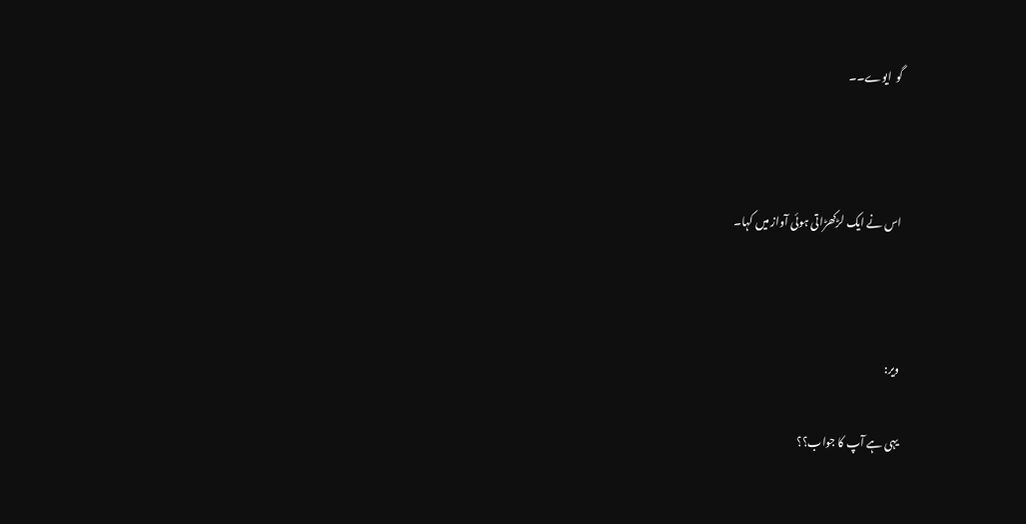گو  ایوے۔۔



اس نے ایک لڑکھڑاتی ہوئی آواز میں کہا۔



ویر:

یہی ہے آپ کا جواب؟؟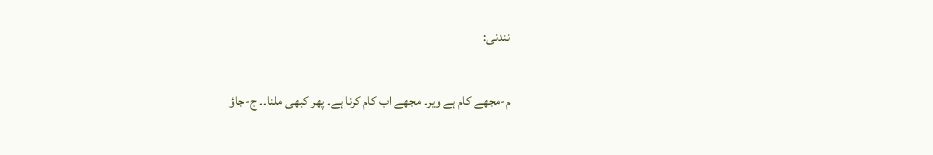نندنی:

م-مجھے کام ہے ویر۔ مجھے اب کام کرنا ہے۔ پھر کبھی ملنا۔۔ ج-جاؤ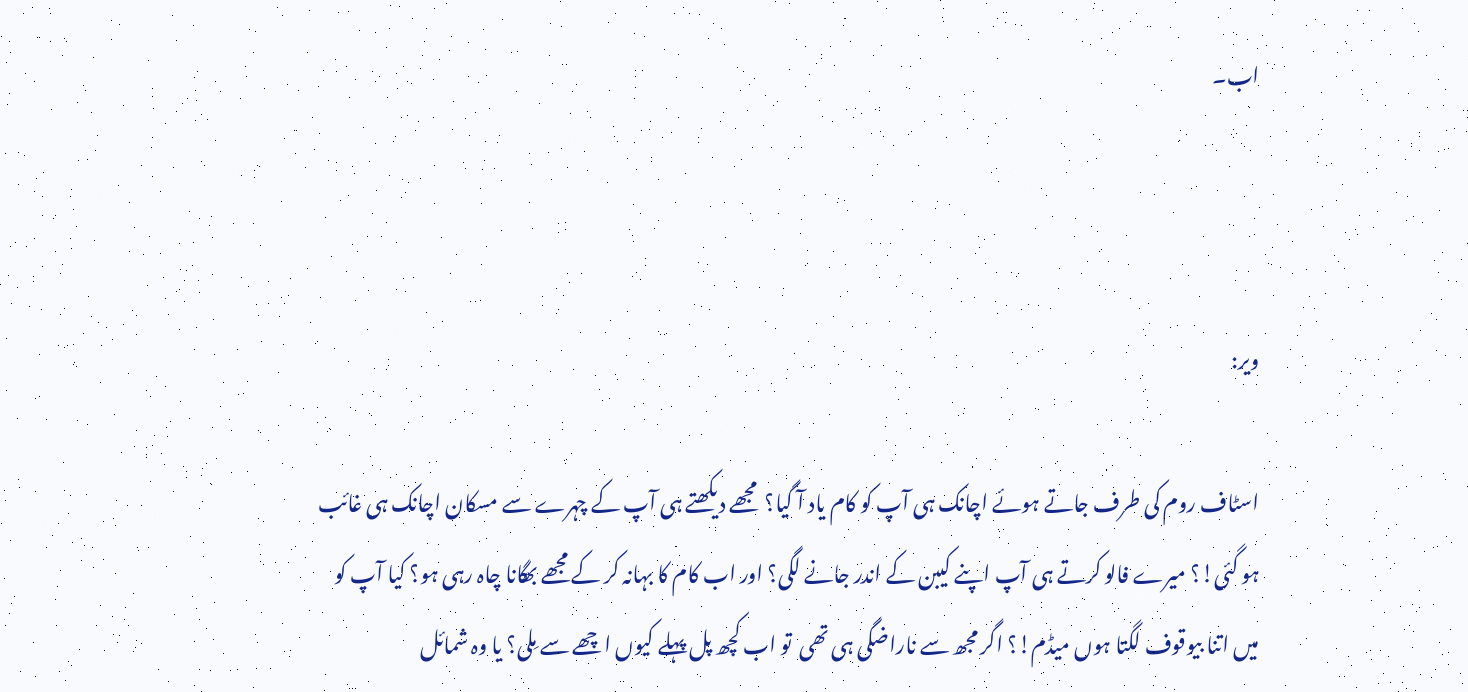اب۔



ویر:

اسٹاف روم کی طرف جاتے ہوئے اچانک ہی آپ کو کام یاد آ گیا؟  مجھے دیکھتے ہی آپ کے چہرے سے مسکان اچانک ہی غائب ہو گئی!؟ میرے فالو کرتے ہی آپ اپنے کیبن کے اندر جانے لگی؟ اور اب کام کا بہانہ کر کے مجھے بھگانا چاہ رہی ہو؟ کیا آپ کو میں اتنا بیوقوف لگتا ہوں میڈم!؟ اگر مجھ سے ناراضگی ہی تھی  تو اب کچھ پل پہلے کیوں اچھے سے مِلی؟ یا وہ شمائل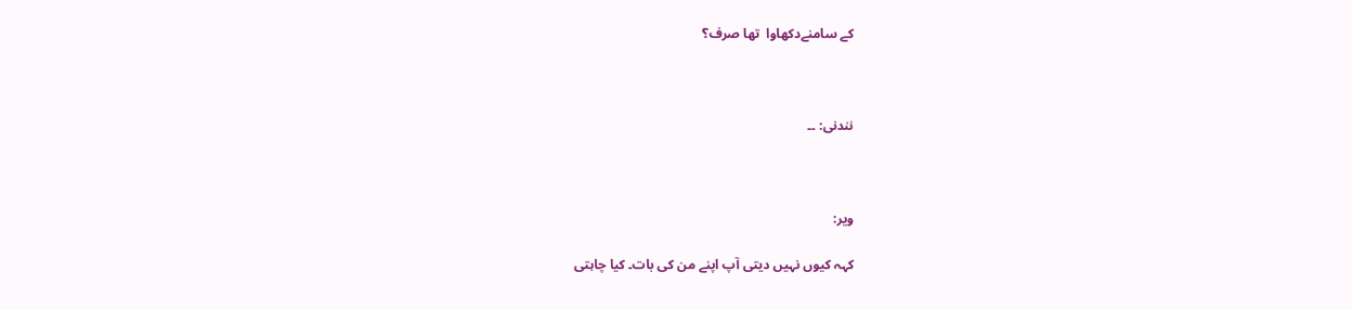کے سامنےدکھاوا  تھا صرف؟



نندنی: ۔۔



ویر:

کہہ کیوں نہیں دیتی آپ اپنے من کی بات۔ کیا چاہتی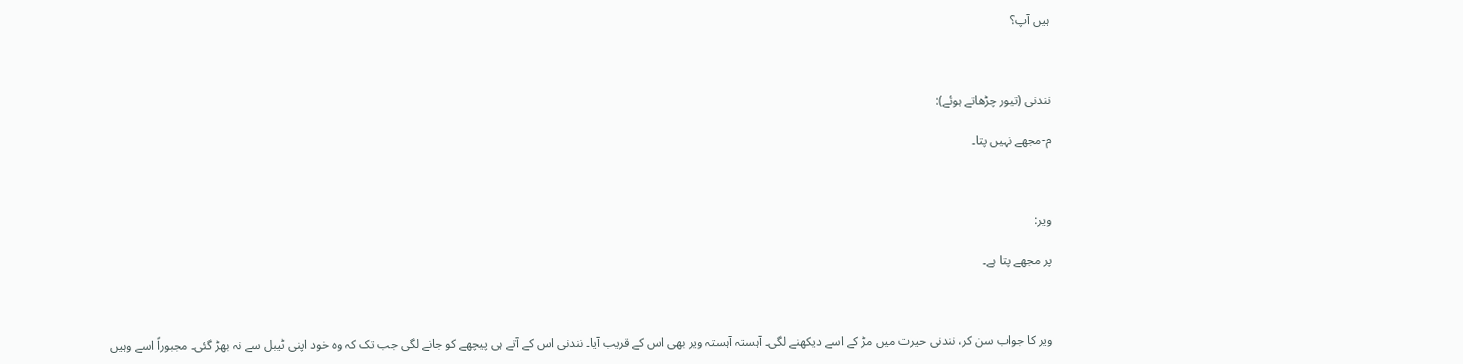ہیں آپ؟



نندنی (تیور چڑھاتے ہوئے):

م-مجھے نہیں پتا۔



ویر:

پر مجھے پتا ہے۔



ویر کا جواب سن کر، نندنی حیرت میں مڑ کے اسے دیکھنے لگی۔ آہستہ آہستہ ویر بھی اس کے قریب آیا۔ نندنی اس کے آتے ہی پیچھے کو جانے لگی جب تک کہ وہ خود اپنی ٹیبل سے نہ بھڑ گئی۔ مجبوراً اسے وہیں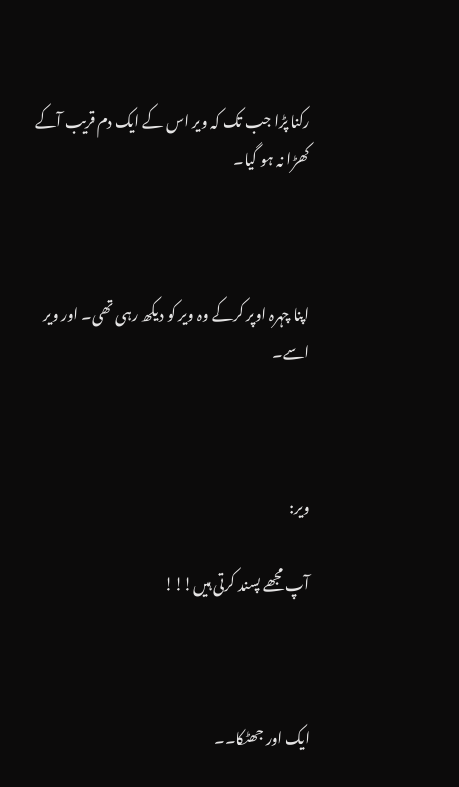رکنا پڑا جب تک کہ ویر اس کے ایک دم قریب آکے کھڑا نہ ہو گیا۔



اپنا چہرہ اوپر کرکے وہ ویر کو دیکھ رہی تھی۔ اور ویر اسے۔



ویر:

آپ مجھے پسند کرتی ہیں!!!



ایک اور جھٹکا۔۔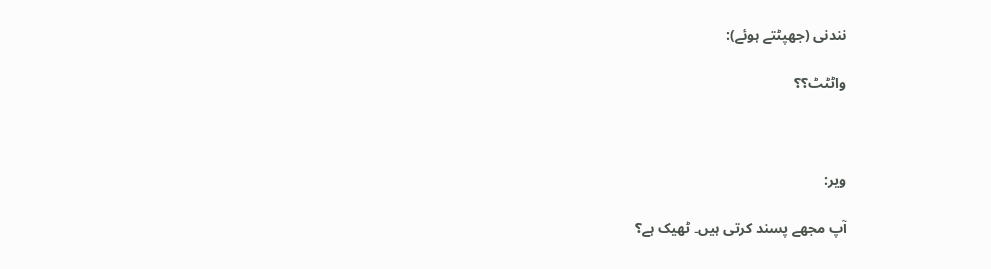نندنی (جھپٹتے ہوئے):

واٹٹٹ؟؟



ویر:

آپ مجھے پسند کرتی ہیں۔ ٹھیک ہے؟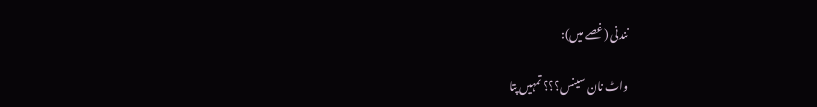نندنی (غصے میں):

واٹ نان سینس؟؟؟ تمہیں پتا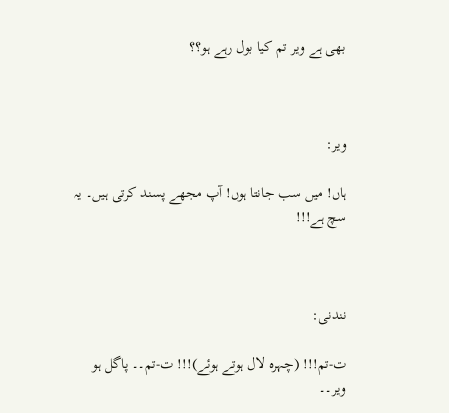بھی ہے ویر تم کیا بول رہے ہو؟؟



ویر:

ہاں! میں سب جانتا ہوں! آپ مجھے پسند کرتی ہیں۔ یہ سچ ہے!!!



نندنی:

ت-تم!!! (چہرہ لال ہوتے ہوئے)!!! ت-تم۔۔ پاگل ہو ویر۔۔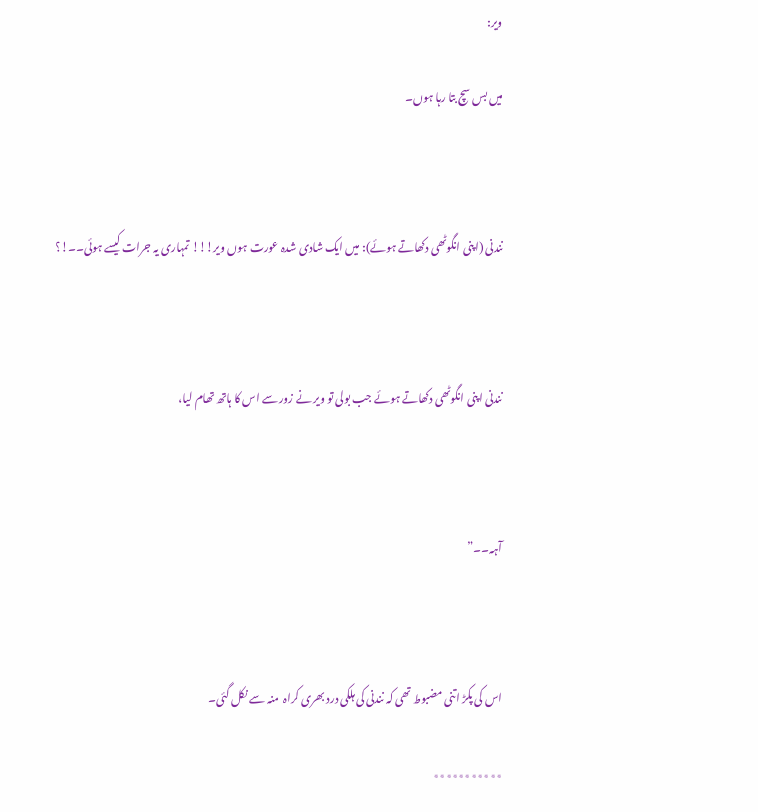ویر:

میں بس سچ بتا رہا ہوں۔



نندنی (اپنی انگوٹھی دکھاتے ہوئے): میں ایک شادی شدہ عورت ہوں ویر!!! تمہاری یہ جرات کیسے ہوئی۔۔!؟



نندنی اپنی انگوٹھی دکھاتے ہوئے جب بولی تو ویر نے زور سے اس کا ہاتھ تھام لیا،



آہہ۔۔”



اس کی پکڑ اتنی مضبوط تھی کہ نندنی کی ہلکی درد بھری کراہ  منہ سے نکل گئی۔

٭٭٭٭٭٭٭٭٭٭٭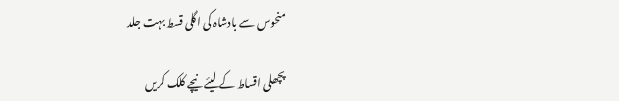منحوس سے بادشاہ کی اگلی قسط بہت جلد

پچھلی اقساط کے لیئے نیچے کلک کریں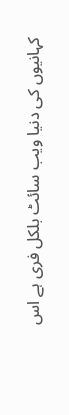کہانیوں کی دنیا ویب سائٹ بلکل فری ہے اس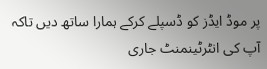پر موڈ ایڈز کو ڈسپلے کرکے ہمارا ساتھ دیں تاکہ آپ کی انٹرٹینمنٹ جاری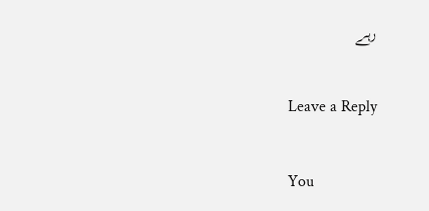رہے

Leave a Reply

You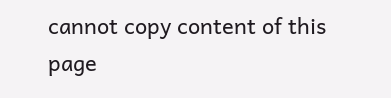cannot copy content of this page